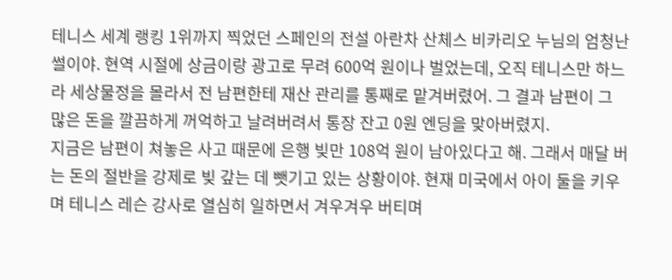테니스 세계 랭킹 1위까지 찍었던 스페인의 전설 아란차 산체스 비카리오 누님의 엄청난 썰이야. 현역 시절에 상금이랑 광고로 무려 600억 원이나 벌었는데, 오직 테니스만 하느라 세상물정을 몰라서 전 남편한테 재산 관리를 통째로 맡겨버렸어. 그 결과 남편이 그 많은 돈을 깔끔하게 꺼억하고 날려버려서 통장 잔고 0원 엔딩을 맞아버렸지.
지금은 남편이 쳐놓은 사고 때문에 은행 빚만 108억 원이 남아있다고 해. 그래서 매달 버는 돈의 절반을 강제로 빚 갚는 데 뺏기고 있는 상황이야. 현재 미국에서 아이 둘을 키우며 테니스 레슨 강사로 열심히 일하면서 겨우겨우 버티며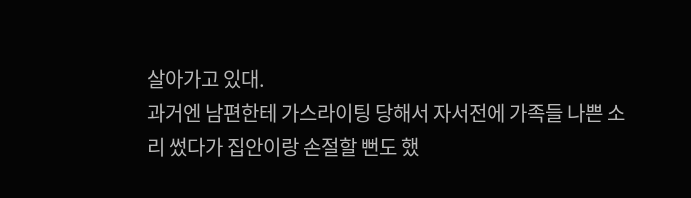살아가고 있대.
과거엔 남편한테 가스라이팅 당해서 자서전에 가족들 나쁜 소리 썼다가 집안이랑 손절할 뻔도 했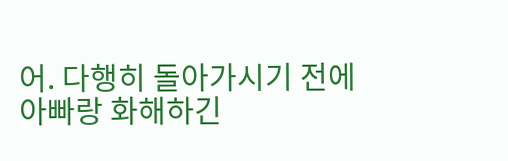어. 다행히 돌아가시기 전에 아빠랑 화해하긴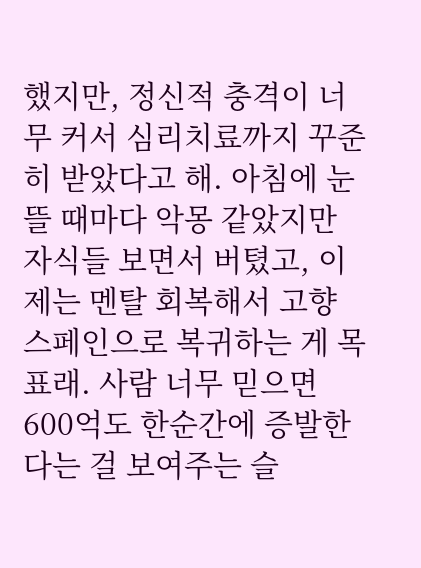했지만, 정신적 충격이 너무 커서 심리치료까지 꾸준히 받았다고 해. 아침에 눈뜰 때마다 악몽 같았지만 자식들 보면서 버텼고, 이제는 멘탈 회복해서 고향 스페인으로 복귀하는 게 목표래. 사람 너무 믿으면 600억도 한순간에 증발한다는 걸 보여주는 슬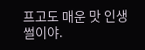프고도 매운 맛 인생 썰이야.